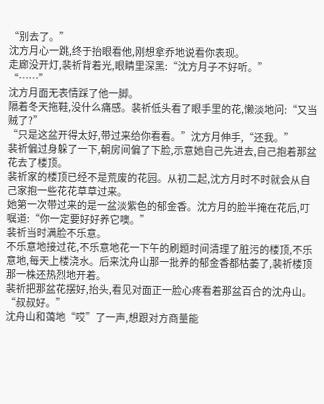“别去了。”
沈方月心一跳,终于抬眼看他,刚想拿乔地说看你表现。
走廊没开灯,裴祈背着光,眼睛里深黑:“沈方月子不好听。”
“……”
沈方月面无表情踩了他一脚。
隔着冬天拖鞋,没什么痛感。裴祈低头看了眼手里的花,懒淡地问:“又当贼了?”
“只是这盆开得太好,带过来给你看看。”沈方月伸手,“还我。”
裴祈偏过身躲了一下,朝房间偏了下脸,示意她自己先进去,自己抱着那盆花去了楼顶。
裴祈家的楼顶已经不是荒废的花园。从初二起,沈方月时不时就会从自己家抱一些花花草草过来。
她第一次带过来的是一盆淡紫色的郁金香。沈方月的脸半掩在花后,叮嘱道:“你一定要好好养它噢。”
裴祈当时满脸不乐意。
不乐意地接过花,不乐意地花一下午的刷题时间清理了脏污的楼顶,不乐意地,每天上楼浇水。后来沈舟山那一批养的郁金香都枯萎了,裴祈楼顶那一株还热烈地开着。
裴祈把那盆花摆好,抬头,看见对面正一脸心疼看着那盆百合的沈舟山。
“叔叔好。”
沈舟山和蔼地“哎”了一声,想跟对方商量能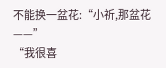不能换一盆花:“小祈,那盆花——”
“我很喜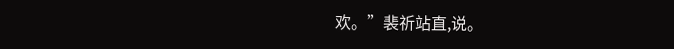欢。”裴祈站直,说。